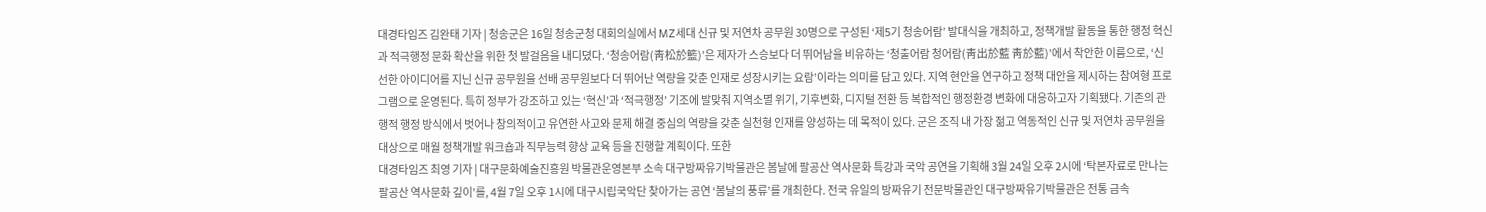대경타임즈 김완태 기자 | 청송군은 16일 청송군청 대회의실에서 MZ세대 신규 및 저연차 공무원 30명으로 구성된 ‘제5기 청송어람’ 발대식을 개최하고, 정책개발 활동을 통한 행정 혁신과 적극행정 문화 확산을 위한 첫 발걸음을 내디뎠다. ‘청송어람(靑松於籃)’은 제자가 스승보다 더 뛰어남을 비유하는 ‘청출어람 청어람(靑出於藍 靑於藍)’에서 착안한 이름으로, ‘신선한 아이디어를 지닌 신규 공무원을 선배 공무원보다 더 뛰어난 역량을 갖춘 인재로 성장시키는 요람’이라는 의미를 담고 있다. 지역 현안을 연구하고 정책 대안을 제시하는 참여형 프로그램으로 운영된다. 특히 정부가 강조하고 있는 ‘혁신’과 ‘적극행정’ 기조에 발맞춰 지역소멸 위기, 기후변화, 디지털 전환 등 복합적인 행정환경 변화에 대응하고자 기획됐다. 기존의 관행적 행정 방식에서 벗어나 창의적이고 유연한 사고와 문제 해결 중심의 역량을 갖춘 실천형 인재를 양성하는 데 목적이 있다. 군은 조직 내 가장 젊고 역동적인 신규 및 저연차 공무원을 대상으로 매월 정책개발 워크숍과 직무능력 향상 교육 등을 진행할 계획이다. 또한
대경타임즈 최영 기자 | 대구문화예술진흥원 박물관운영본부 소속 대구방짜유기박물관은 봄날에 팔공산 역사문화 특강과 국악 공연을 기획해 3월 24일 오후 2시에 ‘탁본자료로 만나는 팔공산 역사문화 깊이’를, 4월 7일 오후 1시에 대구시립국악단 찾아가는 공연 ‘봄날의 풍류’를 개최한다. 전국 유일의 방짜유기 전문박물관인 대구방짜유기박물관은 전통 금속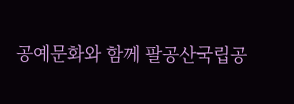공예문화와 함께 팔공산국립공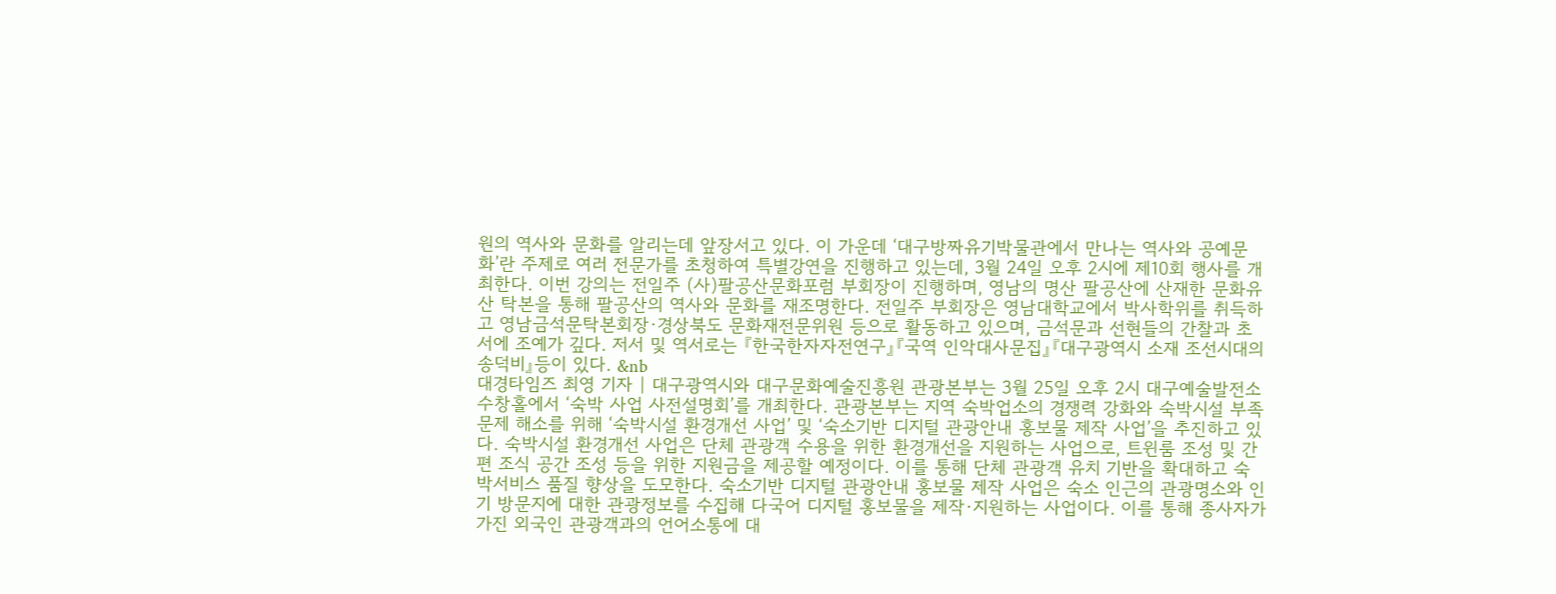원의 역사와 문화를 알리는데 앞장서고 있다. 이 가운데 ‘대구방짜유기박물관에서 만나는 역사와 공예문화’란 주제로 여러 전문가를 초청하여 특별강연을 진행하고 있는데, 3월 24일 오후 2시에 제10회 행사를 개최한다. 이번 강의는 전일주 (사)팔공산문화포럼 부회장이 진행하며, 영남의 명산 팔공산에 산재한 문화유산 탁본을 통해 팔공산의 역사와 문화를 재조명한다. 전일주 부회장은 영남대학교에서 박사학위를 취득하고 영남금석문탁본회장·경상북도 문화재전문위원 등으로 활동하고 있으며, 금석문과 선현들의 간찰과 초서에 조예가 깊다. 저서 및 역서로는 『한국한자자전연구』『국역 인악대사문집』『대구광역시 소재 조선시대의 송덕비』등이 있다. &nb
대경타임즈 최영 기자 | 대구광역시와 대구문화예술진흥원 관광본부는 3월 25일 오후 2시 대구예술발전소 수창홀에서 ‘숙박 사업 사전설명회’를 개최한다. 관광본부는 지역 숙박업소의 경쟁력 강화와 숙박시설 부족 문제 해소를 위해 ‘숙박시설 환경개선 사업’ 및 ‘숙소기반 디지털 관광안내 홍보물 제작 사업’을 추진하고 있다. 숙박시설 환경개선 사업은 단체 관광객 수용을 위한 환경개선을 지원하는 사업으로, 트윈룸 조성 및 간편 조식 공간 조성 등을 위한 지원금을 제공할 예정이다. 이를 통해 단체 관광객 유치 기반을 확대하고 숙박서비스 품질 향상을 도모한다. 숙소기반 디지털 관광안내 홍보물 제작 사업은 숙소 인근의 관광명소와 인기 방문지에 대한 관광정보를 수집해 다국어 디지털 홍보물을 제작·지원하는 사업이다. 이를 통해 종사자가 가진 외국인 관광객과의 언어소통에 대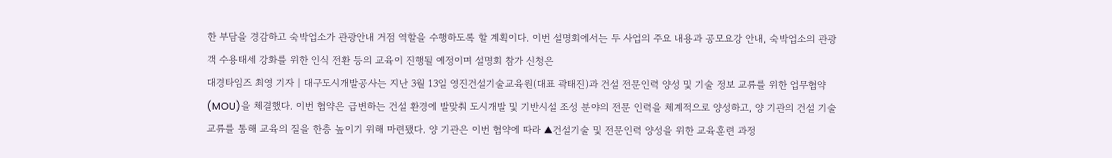한 부담을 경감하고 숙박업소가 관광안내 거점 역할을 수행하도록 할 계획이다. 이번 설명회에서는 두 사업의 주요 내용과 공모요강 안내, 숙박업소의 관광객 수용태세 강화를 위한 인식 전환 등의 교육이 진행될 예정이며 설명회 참가 신청은
대경타임즈 최영 기자 | 대구도시개발공사는 지난 3월 13일 영진건설기술교육원(대표 곽태진)과 건설 전문인력 양성 및 기술 정보 교류를 위한 업무협약(MOU)을 체결했다. 이번 협약은 급변하는 건설 환경에 발맞춰 도시개발 및 기반시설 조성 분야의 전문 인력을 체계적으로 양성하고, 양 기관의 건설 기술 교류를 통해 교육의 질을 한층 높이기 위해 마련됐다. 양 기관은 이번 협약에 따라 ▲건설기술 및 전문인력 양성을 위한 교육훈련 과정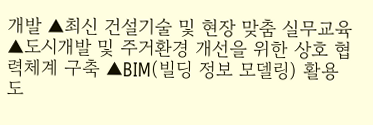개발 ▲최신 건설기술 및 현장 맞춤 실무교육 ▲도시개발 및 주거환경 개선을 위한 상호 협력체계 구축 ▲BIM(빌딩 정보 모델링) 활용 도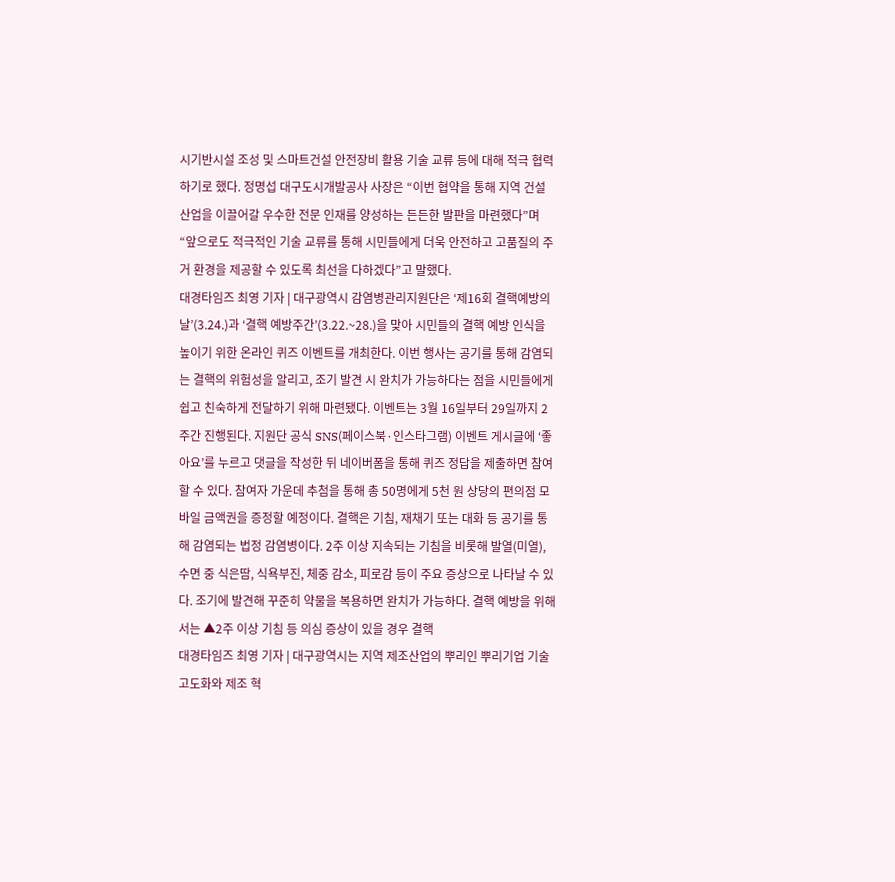시기반시설 조성 및 스마트건설 안전장비 활용 기술 교류 등에 대해 적극 협력하기로 했다. 정명섭 대구도시개발공사 사장은 “이번 협약을 통해 지역 건설 산업을 이끌어갈 우수한 전문 인재를 양성하는 든든한 발판을 마련했다”며 “앞으로도 적극적인 기술 교류를 통해 시민들에게 더욱 안전하고 고품질의 주거 환경을 제공할 수 있도록 최선을 다하겠다”고 말했다.
대경타임즈 최영 기자 | 대구광역시 감염병관리지원단은 ‘제16회 결핵예방의 날’(3.24.)과 ‘결핵 예방주간’(3.22.~28.)을 맞아 시민들의 결핵 예방 인식을 높이기 위한 온라인 퀴즈 이벤트를 개최한다. 이번 행사는 공기를 통해 감염되는 결핵의 위험성을 알리고, 조기 발견 시 완치가 가능하다는 점을 시민들에게 쉽고 친숙하게 전달하기 위해 마련됐다. 이벤트는 3월 16일부터 29일까지 2주간 진행된다. 지원단 공식 SNS(페이스북·인스타그램) 이벤트 게시글에 ‘좋아요’를 누르고 댓글을 작성한 뒤 네이버폼을 통해 퀴즈 정답을 제출하면 참여할 수 있다. 참여자 가운데 추첨을 통해 총 50명에게 5천 원 상당의 편의점 모바일 금액권을 증정할 예정이다. 결핵은 기침, 재채기 또는 대화 등 공기를 통해 감염되는 법정 감염병이다. 2주 이상 지속되는 기침을 비롯해 발열(미열), 수면 중 식은땀, 식욕부진, 체중 감소, 피로감 등이 주요 증상으로 나타날 수 있다. 조기에 발견해 꾸준히 약물을 복용하면 완치가 가능하다. 결핵 예방을 위해서는 ▲2주 이상 기침 등 의심 증상이 있을 경우 결핵
대경타임즈 최영 기자 | 대구광역시는 지역 제조산업의 뿌리인 뿌리기업 기술 고도화와 제조 혁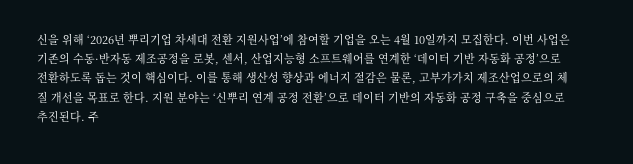신을 위해 ‘2026년 뿌리기업 차세대 전환 지원사업’에 참여할 기업을 오는 4월 10일까지 모집한다. 이번 사업은 기존의 수동·반자동 제조공정을 로봇, 센서, 산업지능형 소프트웨어를 연계한 ‘데이터 기반 자동화 공정’으로 전환하도록 돕는 것이 핵심이다. 이를 통해 생산성 향상과 에너지 절감은 물론, 고부가가치 제조산업으로의 체질 개선을 목표로 한다. 지원 분야는 ‘신뿌리 연계 공정 전환’으로 데이터 기반의 자동화 공정 구축을 중심으로 추진된다. 주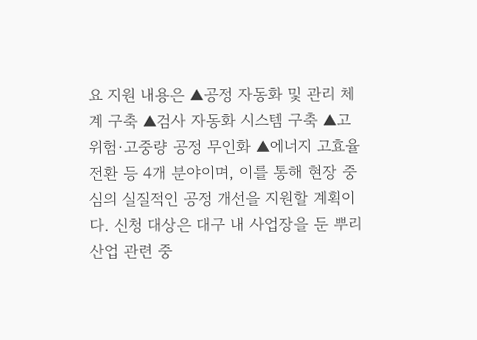요 지원 내용은 ▲공정 자동화 및 관리 체계 구축 ▲검사 자동화 시스템 구축 ▲고위험·고중량 공정 무인화 ▲에너지 고효율 전환 등 4개 분야이며, 이를 통해 현장 중심의 실질적인 공정 개선을 지원할 계획이다. 신청 대상은 대구 내 사업장을 둔 뿌리산업 관련 중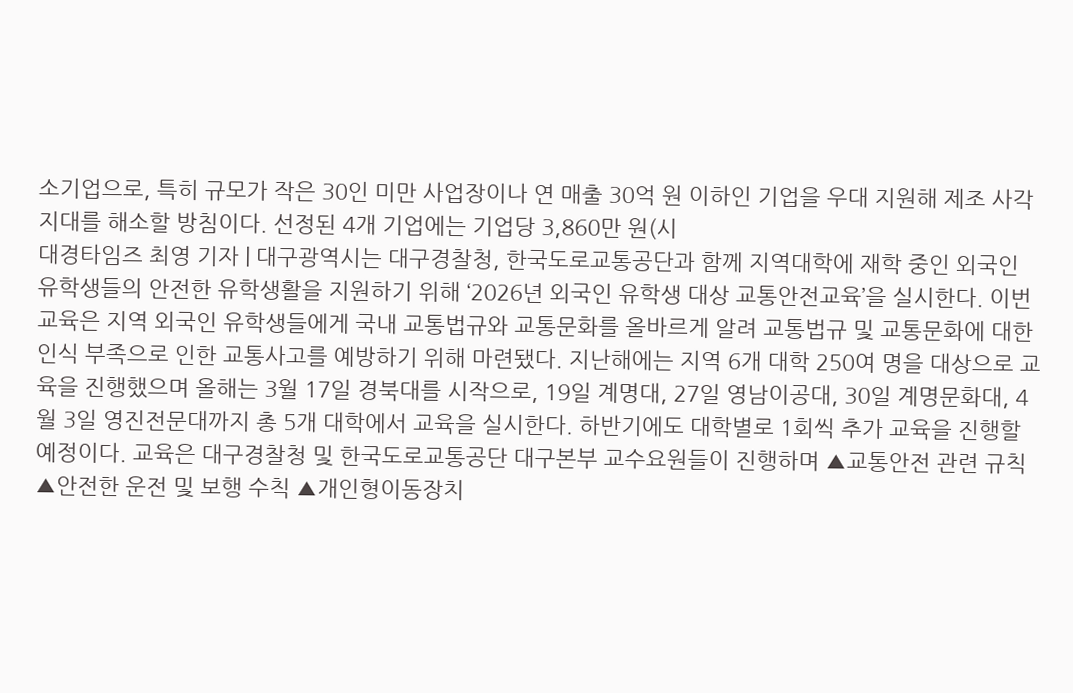소기업으로, 특히 규모가 작은 30인 미만 사업장이나 연 매출 30억 원 이하인 기업을 우대 지원해 제조 사각지대를 해소할 방침이다. 선정된 4개 기업에는 기업당 3,860만 원(시
대경타임즈 최영 기자 | 대구광역시는 대구경찰청, 한국도로교통공단과 함께 지역대학에 재학 중인 외국인 유학생들의 안전한 유학생활을 지원하기 위해 ‘2026년 외국인 유학생 대상 교통안전교육’을 실시한다. 이번 교육은 지역 외국인 유학생들에게 국내 교통법규와 교통문화를 올바르게 알려 교통법규 및 교통문화에 대한 인식 부족으로 인한 교통사고를 예방하기 위해 마련됐다. 지난해에는 지역 6개 대학 250여 명을 대상으로 교육을 진행했으며 올해는 3월 17일 경북대를 시작으로, 19일 계명대, 27일 영남이공대, 30일 계명문화대, 4월 3일 영진전문대까지 총 5개 대학에서 교육을 실시한다. 하반기에도 대학별로 1회씩 추가 교육을 진행할 예정이다. 교육은 대구경찰청 및 한국도로교통공단 대구본부 교수요원들이 진행하며 ▲교통안전 관련 규칙 ▲안전한 운전 및 보행 수칙 ▲개인형이동장치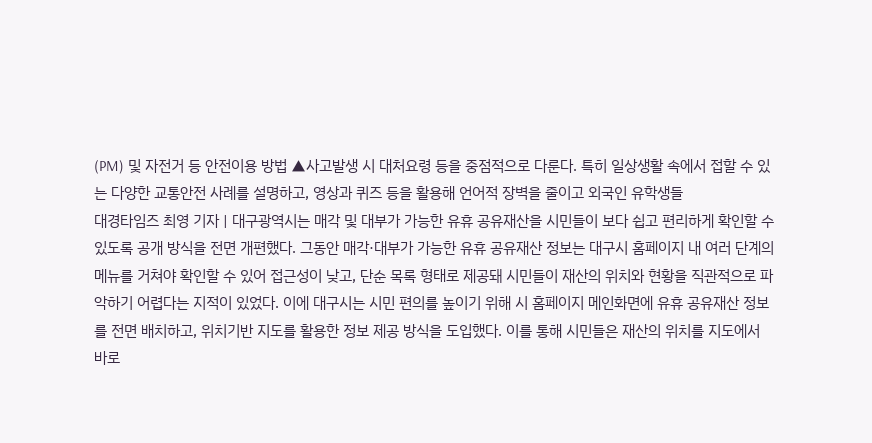(PM) 및 자전거 등 안전이용 방법 ▲사고발생 시 대처요령 등을 중점적으로 다룬다. 특히 일상생활 속에서 접할 수 있는 다양한 교통안전 사례를 설명하고, 영상과 퀴즈 등을 활용해 언어적 장벽을 줄이고 외국인 유학생들
대경타임즈 최영 기자 | 대구광역시는 매각 및 대부가 가능한 유휴 공유재산을 시민들이 보다 쉽고 편리하게 확인할 수 있도록 공개 방식을 전면 개편했다. 그동안 매각·대부가 가능한 유휴 공유재산 정보는 대구시 홈페이지 내 여러 단계의 메뉴를 거쳐야 확인할 수 있어 접근성이 낮고, 단순 목록 형태로 제공돼 시민들이 재산의 위치와 현황을 직관적으로 파악하기 어렵다는 지적이 있었다. 이에 대구시는 시민 편의를 높이기 위해 시 홈페이지 메인화면에 유휴 공유재산 정보를 전면 배치하고, 위치기반 지도를 활용한 정보 제공 방식을 도입했다. 이를 통해 시민들은 재산의 위치를 지도에서 바로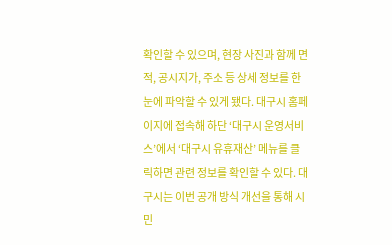확인할 수 있으며, 현장 사진과 함께 면적, 공시지가, 주소 등 상세 정보를 한눈에 파악할 수 있게 됐다. 대구시 홈페이지에 접속해 하단 ‘대구시 운영서비스’에서 ‘대구시 유휴재산’ 메뉴를 클릭하면 관련 정보를 확인할 수 있다. 대구시는 이번 공개 방식 개선을 통해 시민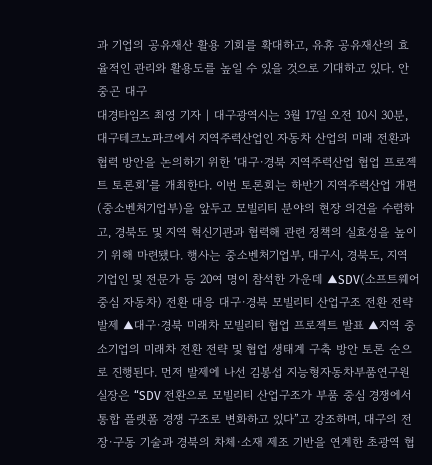과 기업의 공유재산 활용 기회를 확대하고, 유휴 공유재산의 효율적인 관리와 활용도를 높일 수 있을 것으로 기대하고 있다. 안중곤 대구
대경타임즈 최영 기자 | 대구광역시는 3월 17일 오전 10시 30분, 대구테크노파크에서 지역주력산업인 자동차 산업의 미래 전환과 협력 방안을 논의하기 위한 ‘대구·경북 지역주력산업 협업 프로젝트 토론회’를 개최한다. 이번 토론회는 하반기 지역주력산업 개편(중소벤처기업부)을 앞두고 모빌리티 분야의 현장 의견을 수렴하고, 경북도 및 지역 혁신기관과 협력해 관련 정책의 실효성을 높이기 위해 마련됐다. 행사는 중소벤처기업부, 대구시, 경북도, 지역 기업인 및 전문가 등 20여 명이 참석한 가운데 ▲SDV(소프트웨어 중심 자동차) 전환 대응 대구·경북 모빌리티 산업구조 전환 전략 발제 ▲대구·경북 미래차 모빌리티 협업 프로젝트 발표 ▲지역 중소기업의 미래차 전환 전략 및 협업 생태계 구축 방안 토론 순으로 진행된다. 먼저 발제에 나선 김봉섭 지능형자동차부품연구원 실장은 “SDV 전환으로 모빌리티 산업구조가 부품 중심 경쟁에서 통합 플랫폼 경쟁 구조로 변화하고 있다”고 강조하며, 대구의 전장·구동 기술과 경북의 차체·소재 제조 기반을 연계한 초광역 협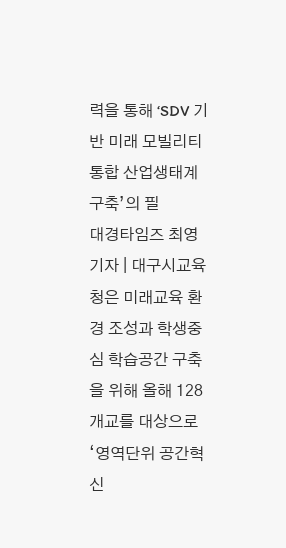력을 통해 ‘SDV 기반 미래 모빌리티 통합 산업생태계 구축’의 필
대경타임즈 최영 기자 | 대구시교육청은 미래교육 환경 조성과 학생중심 학습공간 구축을 위해 올해 128개교를 대상으로‘영역단위 공간혁신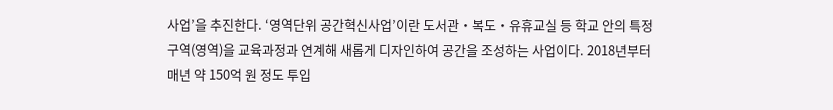사업’을 추진한다. ‘영역단위 공간혁신사업’이란 도서관‧복도‧유휴교실 등 학교 안의 특정구역(영역)을 교육과정과 연계해 새롭게 디자인하여 공간을 조성하는 사업이다. 2018년부터 매년 약 150억 원 정도 투입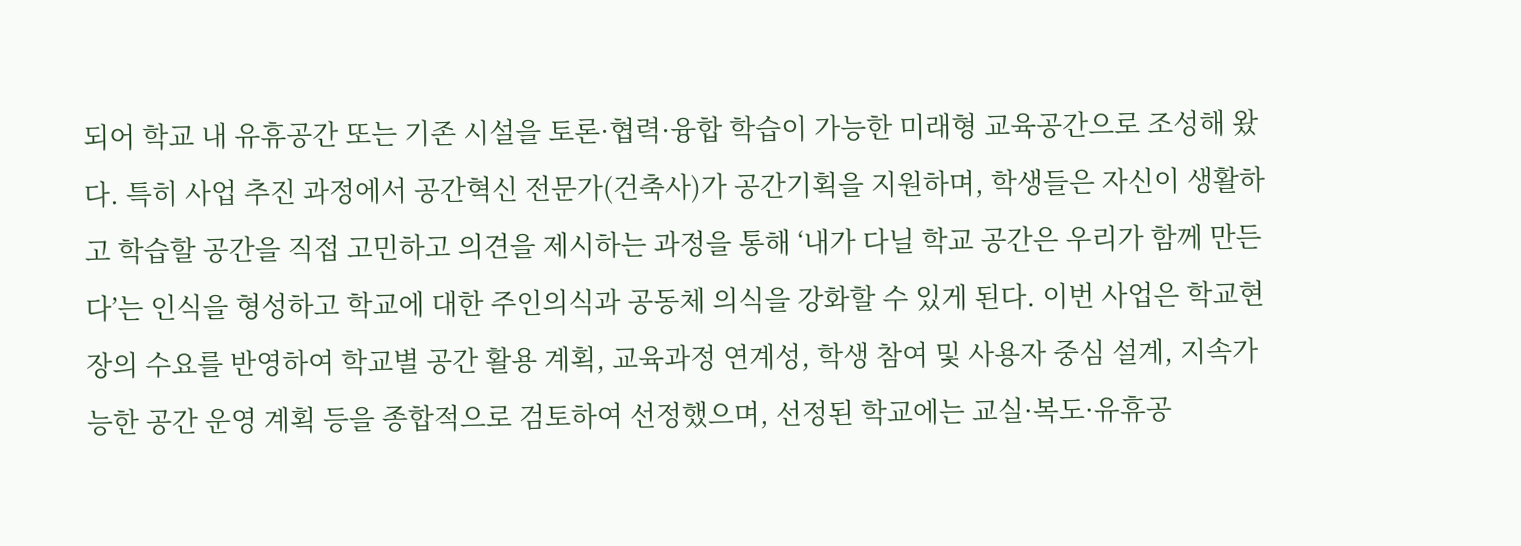되어 학교 내 유휴공간 또는 기존 시설을 토론·협력·융합 학습이 가능한 미래형 교육공간으로 조성해 왔다. 특히 사업 추진 과정에서 공간혁신 전문가(건축사)가 공간기획을 지원하며, 학생들은 자신이 생활하고 학습할 공간을 직접 고민하고 의견을 제시하는 과정을 통해 ‘내가 다닐 학교 공간은 우리가 함께 만든다’는 인식을 형성하고 학교에 대한 주인의식과 공동체 의식을 강화할 수 있게 된다. 이번 사업은 학교현장의 수요를 반영하여 학교별 공간 활용 계획, 교육과정 연계성, 학생 참여 및 사용자 중심 설계, 지속가능한 공간 운영 계획 등을 종합적으로 검토하여 선정했으며, 선정된 학교에는 교실·복도·유휴공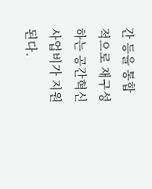간 등을 통합적으로 재구성하는 공간혁신 사업비가 지원된다.